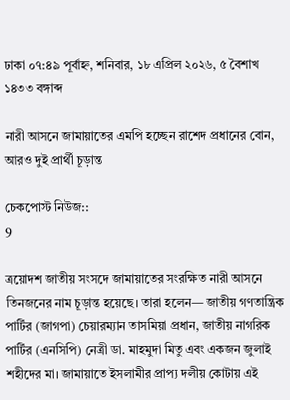ঢাকা ০৭:৪৯ পূর্বাহ্ন, শনিবার, ১৮ এপ্রিল ২০২৬, ৫ বৈশাখ ১৪৩৩ বঙ্গাব্দ

নারী আসনে জামায়াতের এমপি হচ্ছেন রাশেদ প্রধানের বোন, আরও দুই প্রার্থী চূড়ান্ত

চেকপোস্ট নিউজ::
9

ত্রয়োদশ জাতীয় সংসদে জামায়াতের সংরক্ষিত নারী আসনে তিনজনের নাম চূড়ান্ত হয়েছে। তারা হলেন— জাতীয় গণতান্ত্রিক পার্টির (জাগপা) চেয়ারম্যান তাসমিয়া প্রধান, জাতীয় নাগরিক পার্টির (এনসিপি) নেত্রী ডা. মাহমুদা মিতু এবং একজন জুলাই শহীদের মা। জামায়াতে ইসলামীর প্রাপ্য দলীয় কোটায় এই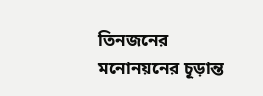তিনজনের মনোনয়নের চূড়ান্ত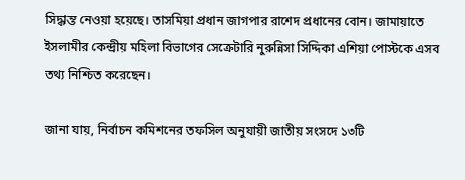সিদ্ধান্ত নেওয়া হয়েছে। তাসমিয়া প্রধান জাগপার রাশেদ প্রধানের বোন। জামায়াতে ইসলামীর কেন্দ্রীয় মহিলা বিভাগের সেক্রেটারি নুরুন্নিসা সিদ্দিকা এশিয়া পোস্টকে এসব তথ্য নিশ্চিত করেছেন।

জানা যায়, নির্বাচন কমিশনের তফসিল অনুযায়ী জাতীয় সংসদে ১৩টি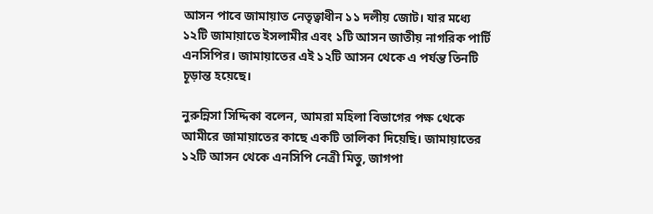আসন পাবে জামায়াত নেতৃত্বাধীন ১১ দলীয় জোট। যার মধ্যে ১২টি জামায়াতে ইসলামীর এবং ১টি আসন জাতীয় নাগরিক পার্টি এনসিপির। জামায়াতের এই ১২টি আসন থেকে এ পর্যন্ত তিনটি চূড়ান্ত হয়েছে।

নুরুন্নিসা সিদ্দিকা বলেন, আমরা মহিলা বিভাগের পক্ষ থেকে আমীরে জামায়াতের কাছে একটি তালিকা দিয়েছি। জামায়াতের ১২টি আসন থেকে এনসিপি নেত্রী মিতু, জাগপা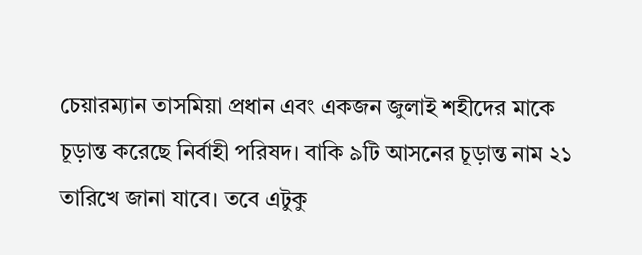চেয়ারম্যান তাসমিয়া প্রধান এবং একজন জুলাই শহীদের মাকে চূড়ান্ত করেছে নির্বাহী পরিষদ। বাকি ৯টি আসনের চূড়ান্ত নাম ২১ তারিখে জানা যাবে। তবে এটুকু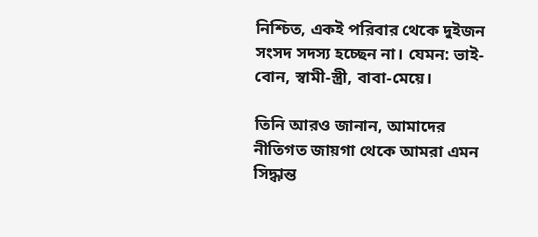নিশ্চিত, একই পরিবার থেকে দুইজন সংসদ সদস্য হচ্ছেন না। যেমন: ভাই-বোন, স্বামী-স্ত্রী, বাবা-মেয়ে।

তিনি আরও জানান, আমাদের নীতিগত জায়গা থেকে আমরা এমন সিদ্ধান্ত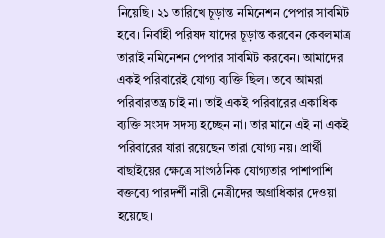নিয়েছি। ২১ তারিখে চূড়ান্ত নমিনেশন পেপার সাবমিট হবে। নির্বাহী পরিষদ যাদের চূড়ান্ত করবেন কেবলমাত্র তারাই নমিনেশন পেপার সাবমিট করবেন। আমাদের একই পরিবারেই যোগ্য ব্যক্তি ছিল। তবে আমরা পরিবারতন্ত্র চাই না। তাই একই পরিবারের একাধিক ব্যক্তি সংসদ সদস্য হচ্ছেন না। তার মানে এই না একই পরিবারের যারা রয়েছেন তারা যোগ্য নয়। প্রার্থী বাছাইয়ের ক্ষেত্রে সাংগঠনিক যোগ্যতার পাশাপাশি বক্তব্যে পারদর্শী নারী নেত্রীদের অগ্রাধিকার দেওয়া হয়েছে।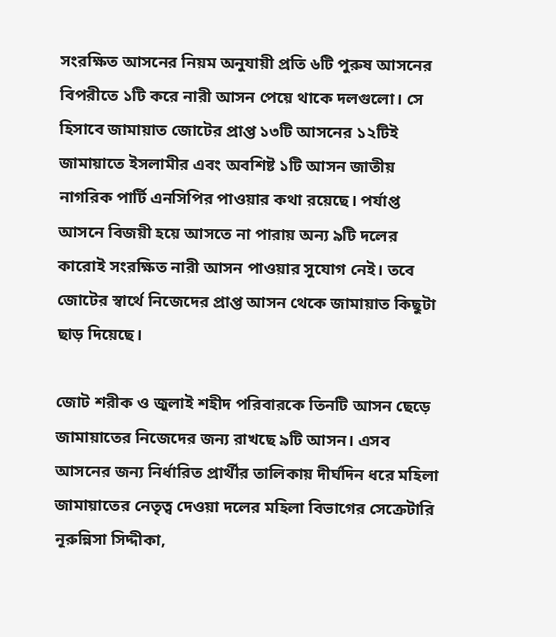সংরক্ষিত আসনের নিয়ম অনুযায়ী প্রতি ৬টি পুরুষ আসনের বিপরীতে ১টি করে নারী আসন পেয়ে থাকে দলগুলো। সে হিসাবে জামায়াত জোটের প্রাপ্ত ১৩টি আসনের ১২টিই জামায়াতে ইসলামীর এবং অবশিষ্ট ১টি আসন জাতীয় নাগরিক পার্টি এনসিপির পাওয়ার কথা রয়েছে। পর্যাপ্ত আসনে বিজয়ী হয়ে আসতে না পারায় অন্য ৯টি দলের কারোই সংরক্ষিত নারী আসন পাওয়ার সুযোগ নেই। তবে জোটের স্বার্থে নিজেদের প্রাপ্ত আসন থেকে জামায়াত কিছুটা ছাড় দিয়েছে।

জোট শরীক ও জুলাই শহীদ পরিবারকে তিনটি আসন ছেড়ে জামায়াতের নিজেদের জন্য রাখছে ৯টি আসন। এসব আসনের জন্য নির্ধারিত প্রার্থীর তালিকায় দীর্ঘদিন ধরে মহিলা জামায়াতের নেতৃত্ব দেওয়া দলের মহিলা বিভাগের সেক্রেটারি নূরুন্নিসা সিদ্দীকা,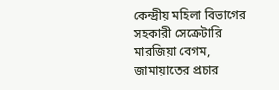কেন্দ্রীয় মহিলা বিভাগের সহকারী সেক্রেটারি মারজিয়া বেগম, জামায়াতের প্রচার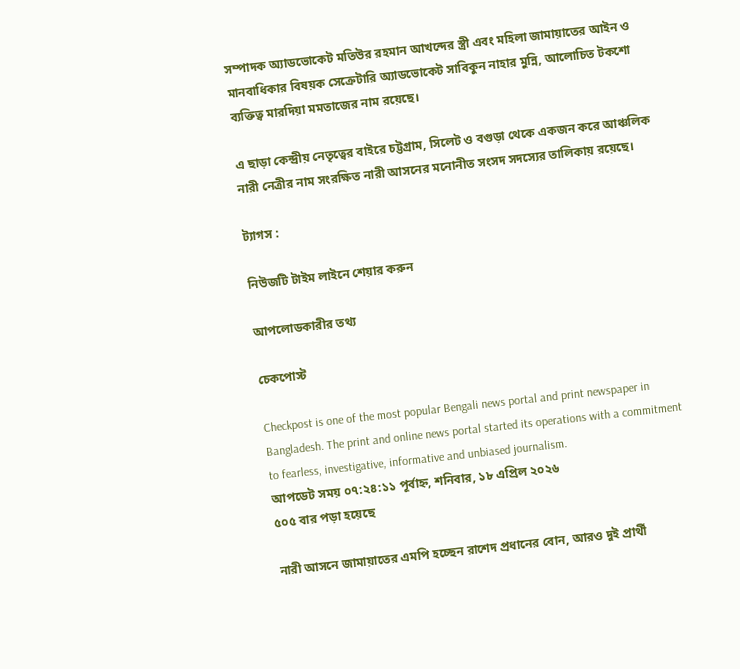সম্পাদক অ্যাডভোকেট মতিউর রহমান আখন্দের স্ত্রী এবং মহিলা জামায়াতের আইন ও মানবাধিকার বিষয়ক সেক্রেটারি অ্যাডভোকেট সাবিকুন নাহার মুন্নি, আলোচিত টকশো ব্যক্তিত্ব মারদিয়া মমতাজের নাম রয়েছে।

এ ছাড়া কেন্দ্রীয় নেতৃত্বের বাইরে চট্টগ্রাম, সিলেট ও বগুড়া থেকে একজন করে আঞ্চলিক নারী নেত্রীর নাম সংরক্ষিত নারী আসনের মনোনীত সংসদ সদস্যের তালিকায় রয়েছে।

ট্যাগস :

নিউজটি টাইম লাইনে শেয়ার করুন

আপলোডকারীর তথ্য

চেকপোস্ট

Checkpost is one of the most popular Bengali news portal and print newspaper in Bangladesh. The print and online news portal started its operations with a commitment to fearless, investigative, informative and unbiased journalism.
আপডেট সময় ০৭:২৪:১১ পূর্বাহ্ন, শনিবার, ১৮ এপ্রিল ২০২৬
৫০৫ বার পড়া হয়েছে

নারী আসনে জামায়াতের এমপি হচ্ছেন রাশেদ প্রধানের বোন, আরও দুই প্রার্থী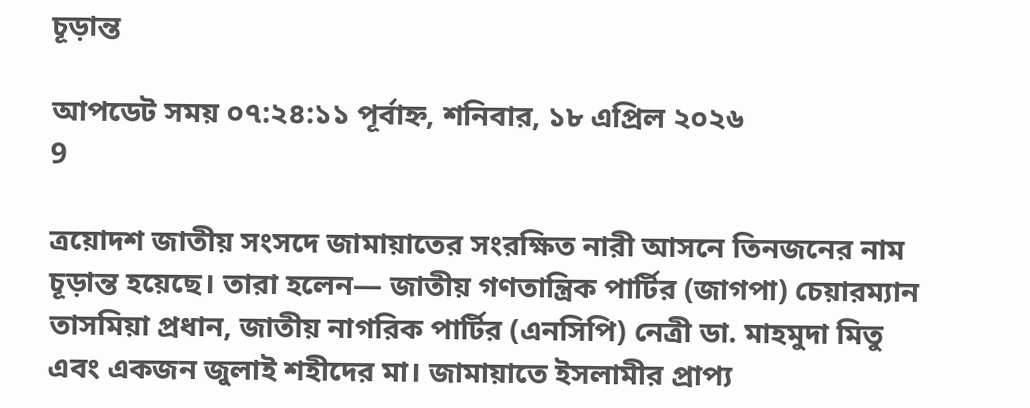চূড়ান্ত

আপডেট সময় ০৭:২৪:১১ পূর্বাহ্ন, শনিবার, ১৮ এপ্রিল ২০২৬
9

ত্রয়োদশ জাতীয় সংসদে জামায়াতের সংরক্ষিত নারী আসনে তিনজনের নাম চূড়ান্ত হয়েছে। তারা হলেন— জাতীয় গণতান্ত্রিক পার্টির (জাগপা) চেয়ারম্যান তাসমিয়া প্রধান, জাতীয় নাগরিক পার্টির (এনসিপি) নেত্রী ডা. মাহমুদা মিতু এবং একজন জুলাই শহীদের মা। জামায়াতে ইসলামীর প্রাপ্য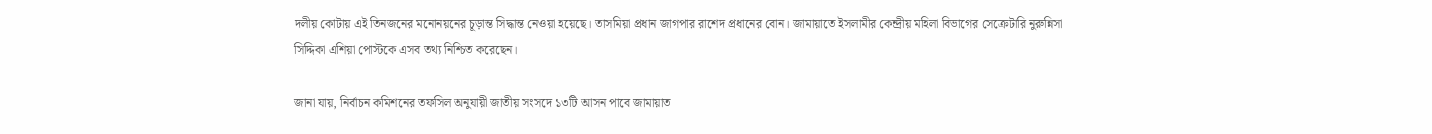দলীয় কোটায় এই তিনজনের মনোনয়নের চূড়ান্ত সিদ্ধান্ত নেওয়া হয়েছে। তাসমিয়া প্রধান জাগপার রাশেদ প্রধানের বোন। জামায়াতে ইসলামীর কেন্দ্রীয় মহিলা বিভাগের সেক্রেটারি নুরুন্নিসা সিদ্দিকা এশিয়া পোস্টকে এসব তথ্য নিশ্চিত করেছেন।

জানা যায়, নির্বাচন কমিশনের তফসিল অনুযায়ী জাতীয় সংসদে ১৩টি আসন পাবে জামায়াত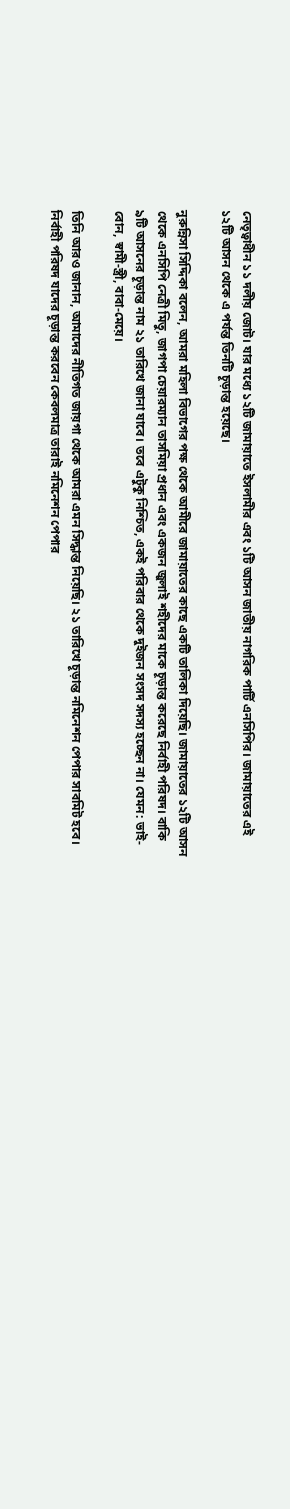নেতৃত্বাধীন ১১ দলীয় জোট। যার মধ্যে ১২টি জামায়াতে ইসলামীর এবং ১টি আসন জাতীয় নাগরিক পার্টি এনসিপির। জামায়াতের এই ১২টি আসন থেকে এ পর্যন্ত তিনটি চূড়ান্ত হয়েছে।

নুরুন্নিসা সিদ্দিকা বলেন, আমরা মহিলা বিভাগের পক্ষ থেকে আমীরে জামায়াতের কাছে একটি তালিকা দিয়েছি। জামায়াতের ১২টি আসন থেকে এনসিপি নেত্রী মিতু, জাগপা চেয়ারম্যান তাসমিয়া প্রধান এবং একজন জুলাই শহীদের মাকে চূড়ান্ত করেছে নির্বাহী পরিষদ। বাকি ৯টি আসনের চূড়ান্ত নাম ২১ তারিখে জানা যাবে। তবে এটুকু নিশ্চিত, একই পরিবার থেকে দুইজন সংসদ সদস্য হচ্ছেন না। যেমন: ভাই-বোন, স্বামী-স্ত্রী, বাবা-মেয়ে।

তিনি আরও জানান, আমাদের নীতিগত জায়গা থেকে আমরা এমন সিদ্ধান্ত নিয়েছি। ২১ তারিখে চূড়ান্ত নমিনেশন পেপার সাবমিট হবে। নির্বাহী পরিষদ যাদের চূড়ান্ত করবেন কেবলমাত্র তারাই নমিনেশন পেপার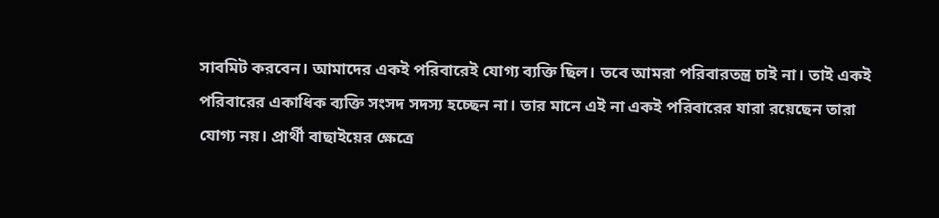সাবমিট করবেন। আমাদের একই পরিবারেই যোগ্য ব্যক্তি ছিল। তবে আমরা পরিবারতন্ত্র চাই না। তাই একই পরিবারের একাধিক ব্যক্তি সংসদ সদস্য হচ্ছেন না। তার মানে এই না একই পরিবারের যারা রয়েছেন তারা যোগ্য নয়। প্রার্থী বাছাইয়ের ক্ষেত্রে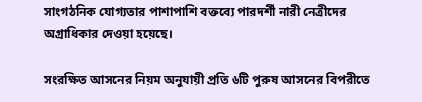সাংগঠনিক যোগ্যতার পাশাপাশি বক্তব্যে পারদর্শী নারী নেত্রীদের অগ্রাধিকার দেওয়া হয়েছে।

সংরক্ষিত আসনের নিয়ম অনুযায়ী প্রতি ৬টি পুরুষ আসনের বিপরীতে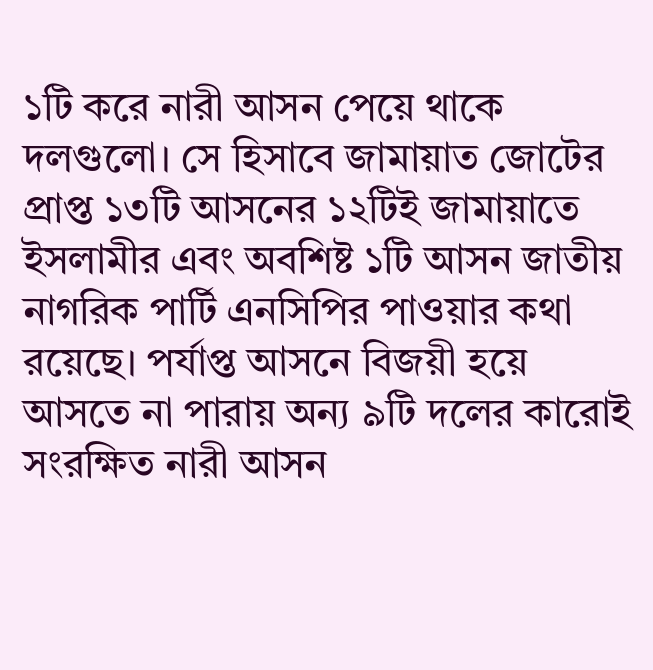১টি করে নারী আসন পেয়ে থাকে দলগুলো। সে হিসাবে জামায়াত জোটের প্রাপ্ত ১৩টি আসনের ১২টিই জামায়াতে ইসলামীর এবং অবশিষ্ট ১টি আসন জাতীয় নাগরিক পার্টি এনসিপির পাওয়ার কথা রয়েছে। পর্যাপ্ত আসনে বিজয়ী হয়ে আসতে না পারায় অন্য ৯টি দলের কারোই সংরক্ষিত নারী আসন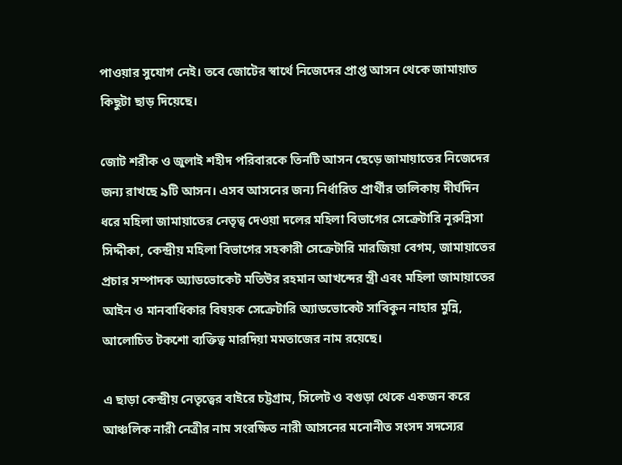পাওয়ার সুযোগ নেই। তবে জোটের স্বার্থে নিজেদের প্রাপ্ত আসন থেকে জামায়াত কিছুটা ছাড় দিয়েছে।

জোট শরীক ও জুলাই শহীদ পরিবারকে তিনটি আসন ছেড়ে জামায়াতের নিজেদের জন্য রাখছে ৯টি আসন। এসব আসনের জন্য নির্ধারিত প্রার্থীর তালিকায় দীর্ঘদিন ধরে মহিলা জামায়াতের নেতৃত্ব দেওয়া দলের মহিলা বিভাগের সেক্রেটারি নূরুন্নিসা সিদ্দীকা, কেন্দ্রীয় মহিলা বিভাগের সহকারী সেক্রেটারি মারজিয়া বেগম, জামায়াতের প্রচার সম্পাদক অ্যাডভোকেট মতিউর রহমান আখন্দের স্ত্রী এবং মহিলা জামায়াতের আইন ও মানবাধিকার বিষয়ক সেক্রেটারি অ্যাডভোকেট সাবিকুন নাহার মুন্নি, আলোচিত টকশো ব্যক্তিত্ব মারদিয়া মমতাজের নাম রয়েছে।

এ ছাড়া কেন্দ্রীয় নেতৃত্বের বাইরে চট্টগ্রাম, সিলেট ও বগুড়া থেকে একজন করে আঞ্চলিক নারী নেত্রীর নাম সংরক্ষিত নারী আসনের মনোনীত সংসদ সদস্যের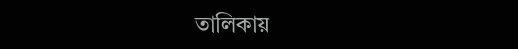তালিকায়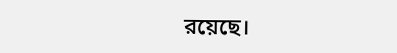রয়েছে।